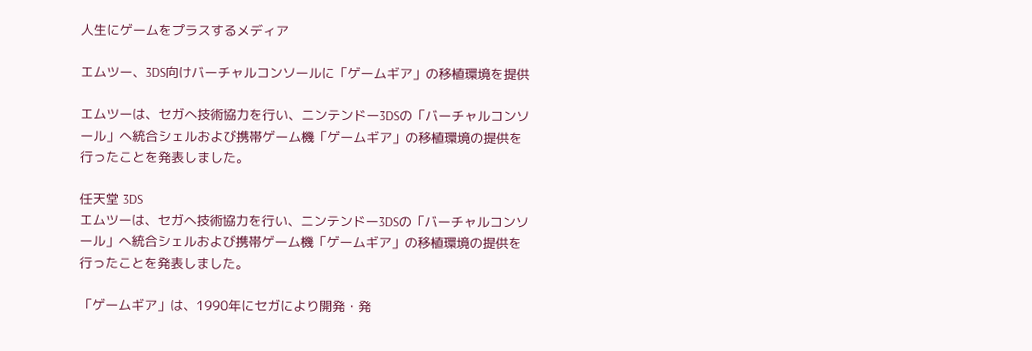人生にゲームをプラスするメディア

エムツー、3DS向けバーチャルコンソールに「ゲームギア」の移植環境を提供

エムツーは、セガへ技術協力を行い、ニンテンドー3DSの「バーチャルコンソール」へ統合シェルおよび携帯ゲーム機「ゲームギア」の移植環境の提供を行ったことを発表しました。

任天堂 3DS
エムツーは、セガへ技術協力を行い、ニンテンドー3DSの「バーチャルコンソール」へ統合シェルおよび携帯ゲーム機「ゲームギア」の移植環境の提供を行ったことを発表しました。

「ゲームギア」は、1990年にセガにより開発・発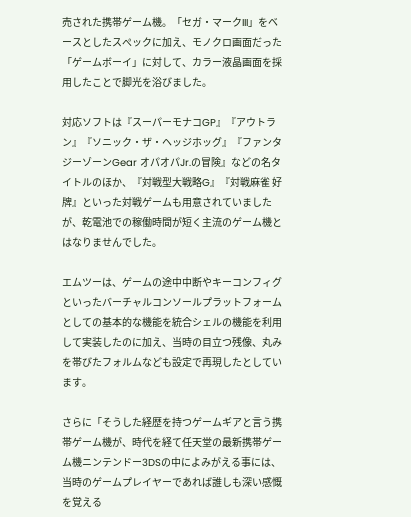売された携帯ゲーム機。「セガ・マークIII」をベースとしたスぺックに加え、モノクロ画面だった「ゲームボーイ」に対して、カラー液晶画面を採用したことで脚光を浴びました。

対応ソフトは『スーパーモナコGP』『アウトラン』『ソニック・ザ・ヘッジホッグ』『ファンタジーゾーンGear オパオパJr.の冒険』などの名タイトルのほか、『対戦型大戦略G』『対戦麻雀 好牌』といった対戦ゲームも用意されていましたが、乾電池での稼働時間が短く主流のゲーム機とはなりませんでした。

エムツーは、ゲームの途中中断やキーコンフィグといったバーチャルコンソールプラットフォームとしての基本的な機能を統合シェルの機能を利用して実装したのに加え、当時の目立つ残像、丸みを帯びたフォルムなども設定で再現したとしています。

さらに「そうした経歴を持つゲームギアと言う携帯ゲーム機が、時代を経て任天堂の最新携帯ゲーム機ニンテンドー3DSの中によみがえる事には、当時のゲームプレイヤーであれば誰しも深い感慨を覚える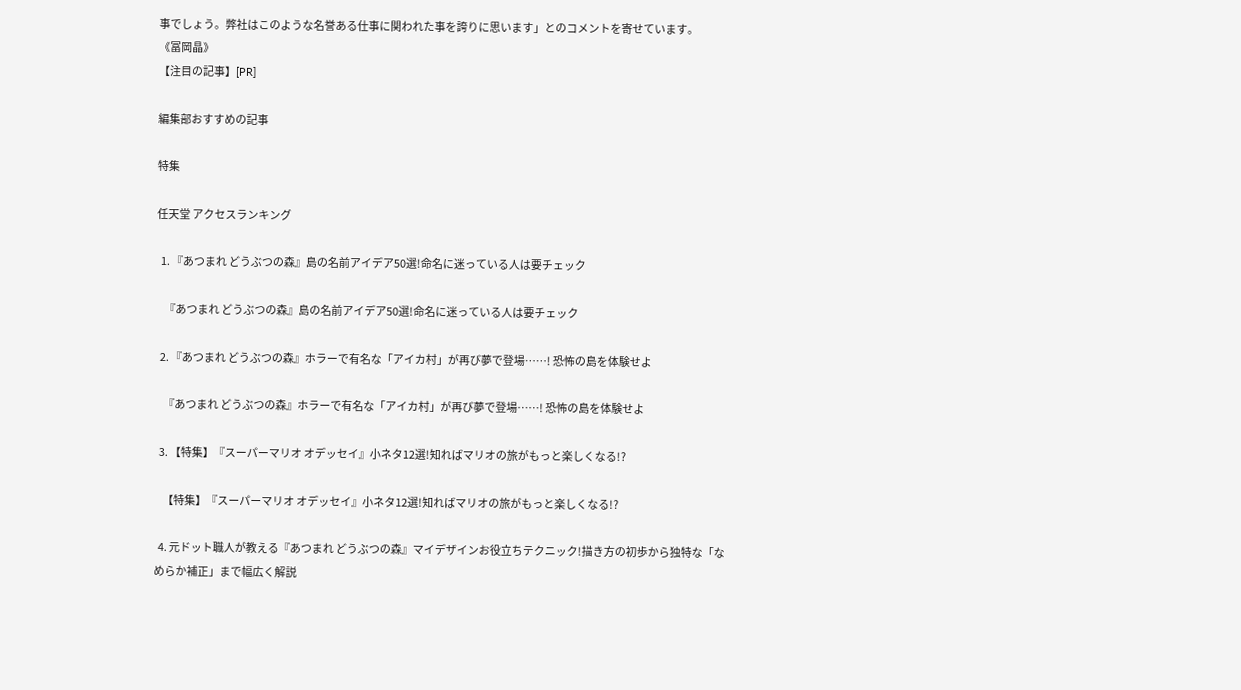事でしょう。弊社はこのような名誉ある仕事に関われた事を誇りに思います」とのコメントを寄せています。
《冨岡晶》
【注目の記事】[PR]

編集部おすすめの記事

特集

任天堂 アクセスランキング

  1. 『あつまれ どうぶつの森』島の名前アイデア50選!命名に迷っている人は要チェック

    『あつまれ どうぶつの森』島の名前アイデア50選!命名に迷っている人は要チェック

  2. 『あつまれ どうぶつの森』ホラーで有名な「アイカ村」が再び夢で登場……! 恐怖の島を体験せよ

    『あつまれ どうぶつの森』ホラーで有名な「アイカ村」が再び夢で登場……! 恐怖の島を体験せよ

  3. 【特集】『スーパーマリオ オデッセイ』小ネタ12選!知ればマリオの旅がもっと楽しくなる!?

    【特集】『スーパーマリオ オデッセイ』小ネタ12選!知ればマリオの旅がもっと楽しくなる!?

  4. 元ドット職人が教える『あつまれ どうぶつの森』マイデザインお役立ちテクニック!描き方の初歩から独特な「なめらか補正」まで幅広く解説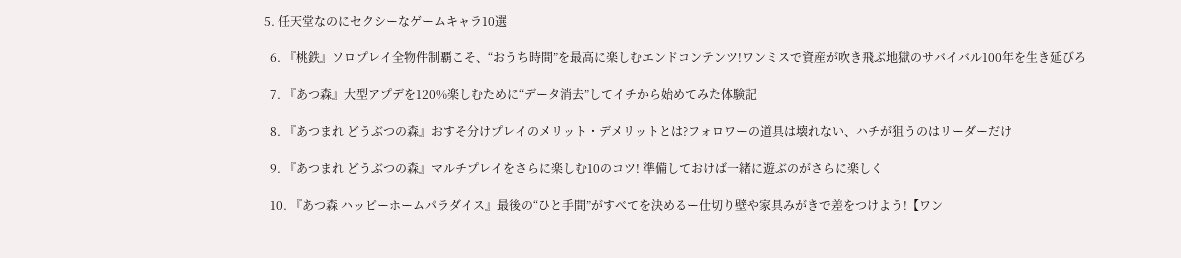5. 任天堂なのにセクシーなゲームキャラ10選

  6. 『桃鉄』ソロプレイ全物件制覇こそ、“おうち時間”を最高に楽しむエンドコンテンツ!ワンミスで資産が吹き飛ぶ地獄のサバイバル100年を生き延びろ

  7. 『あつ森』大型アプデを120%楽しむために“データ消去”してイチから始めてみた体験記

  8. 『あつまれ どうぶつの森』おすそ分けプレイのメリット・デメリットとは?フォロワーの道具は壊れない、ハチが狙うのはリーダーだけ

  9. 『あつまれ どうぶつの森』マルチプレイをさらに楽しむ10のコツ! 準備しておけば一緒に遊ぶのがさらに楽しく

  10. 『あつ森 ハッピーホームパラダイス』最後の“ひと手間”がすべてを決めるー仕切り壁や家具みがきで差をつけよう!【ワン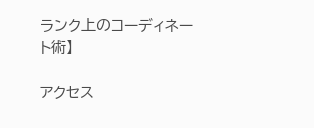ランク上のコーディネート術】

アクセス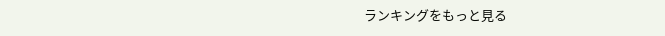ランキングをもっと見る